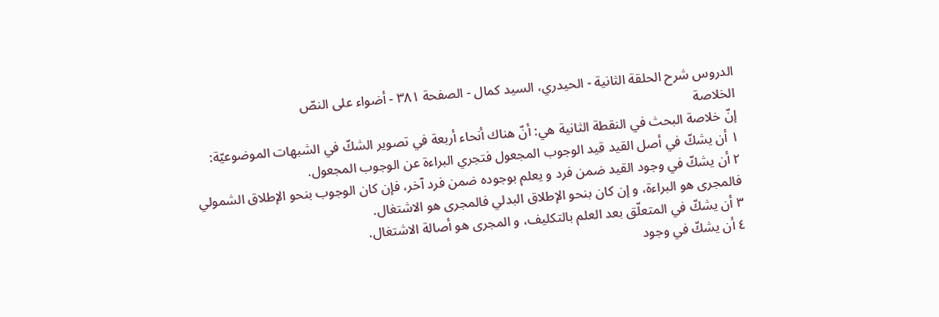الدروس شرح الحلقة الثانية - الحيدري، السيد كمال - الصفحة ٣٨١ - أضواء على النصّ
الخلاصة
إنّ خلاصة البحث في النقطة الثانية هي: أنّ هناك أنحاء أربعة في تصوير الشكّ في الشبهات الموضوعيّة:
١ أن يشكّ في أصل القيد قيد الوجوب المجعول فتجري البراءة عن الوجوب المجعول.
٢ أن يشكّ في وجود القيد ضمن فرد و يعلم بوجوده ضمن فرد آخر، فإن كان الوجوب بنحو الإطلاق الشمولي فالمجرى هو البراءة، و إن كان بنحو الإطلاق البدلي فالمجرى هو الاشتغال.
٣ أن يشكّ في المتعلّق بعد العلم بالتكليف، و المجرى هو أصالة الاشتغال.
٤ أن يشكّ في وجود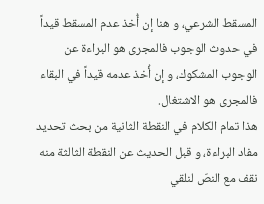المسقط الشرعي، و هنا إن أُخذ عدم المسقط قيداً في حدوث الوجوب فالمجرى هو البراءة عن الوجوب المشكوك، و إن أُخذ عدمه قيداً في البقاء فالمجرى هو الاشتغال.
هذا تمام الكلام في النقطة الثانية من بحث تحديد مفاد البراءة، و قبل الحديث عن النقطة الثالثة منه نقف مع النصّ لنلقي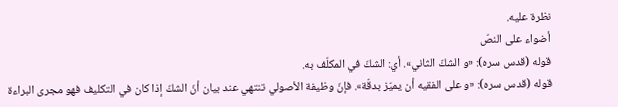نظرة عليه.
أضواء على النصّ
قوله (قدس سره): «و الشكّ الثاني». أي: الشكّ في المكلّف به.
قوله (قدس سره): «و على الفقيه أن يميّز بدقّة». فإنّ وظيفة الأصولي تنتهي عند بيان أنّ الشكّ إذا كان في التكليف فهو مجرى البراءة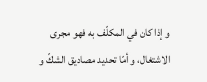و إذا كان في المكلّف به فهو مجرى الاشتغال، و أمّا تحديد مصاديق الشكّ و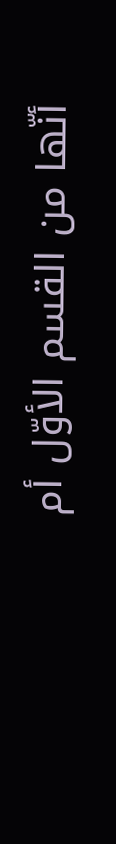أنّها من القسم الأوّل أم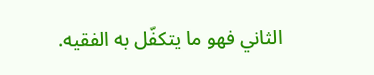الثاني فهو ما يتكفّل به الفقيه.